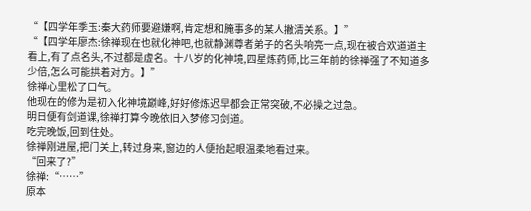“【四学年季玉:秦大药师要避嫌啊,肯定想和腌事多的某人撇清关系。】”
“【四学年廖杰:徐禅现在也就化神吧,也就静渊尊者弟子的名头响亮一点,现在被合欢道道主看上,有了点名头,不过都是虚名。十八岁的化神境,四星炼药师,比三年前的徐禅强了不知道多少倍,怎么可能拱着对方。】”
徐禅心里松了口气。
他现在的修为是初入化神境巅峰,好好修炼迟早都会正常突破,不必操之过急。
明日便有剑道课,徐禅打算今晚依旧入梦修习剑道。
吃完晚饭,回到住处。
徐禅刚进屋,把门关上,转过身来,窗边的人便抬起眼温柔地看过来。
“回来了?”
徐禅:“……”
原本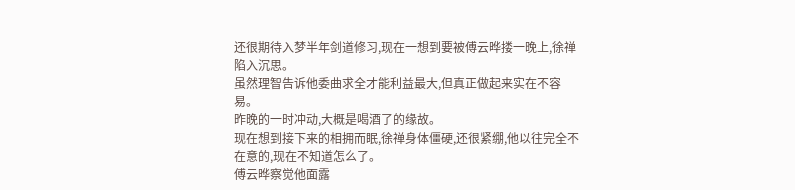还很期待入梦半年剑道修习,现在一想到要被傅云晔搂一晚上,徐禅陷入沉思。
虽然理智告诉他委曲求全才能利益最大,但真正做起来实在不容易。
昨晚的一时冲动,大概是喝酒了的缘故。
现在想到接下来的相拥而眠,徐禅身体僵硬,还很紧绷,他以往完全不在意的,现在不知道怎么了。
傅云晔察觉他面露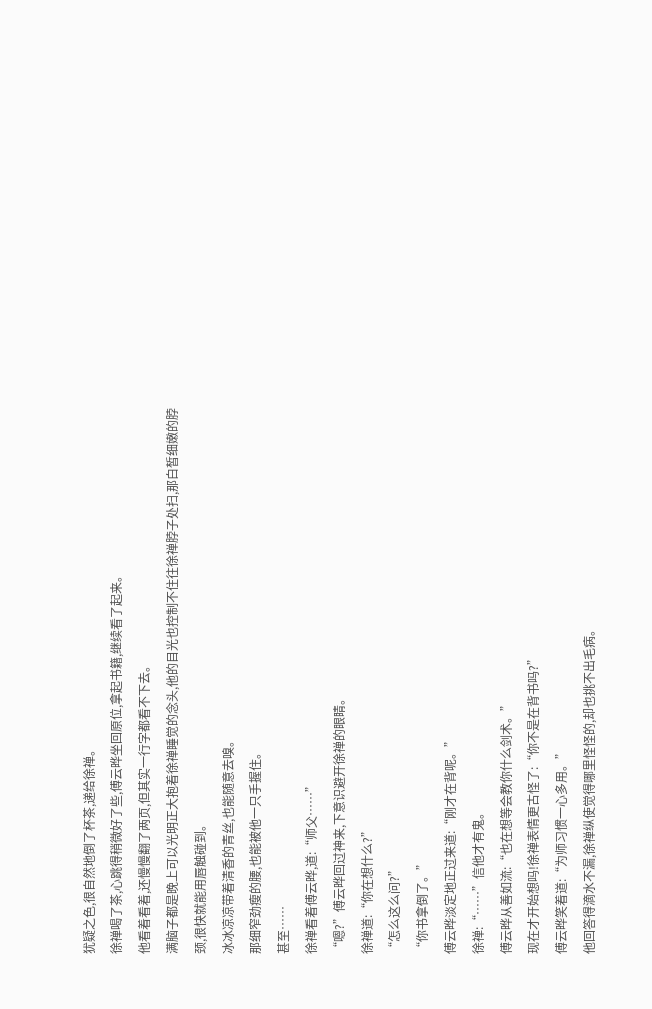犹疑之色,很自然地倒了杯茶,递给徐禅。
徐禅喝了茶,心跳得稍微好了些,傅云晔坐回原位,拿起书籍,继续看了起来。
他看着看着,还慢慢翻了两页,但其实一行字都看不下去。
满脑子都是晚上可以光明正大抱着徐禅睡觉的念头,他的目光也控制不住往徐禅脖子处扫,那白皙细嫩的脖颈,很快就能用唇触碰到。
冰冰凉凉带着清香的青丝,也能随意去嗅。
那细窄劲瘦的腰,也能被他一只手握住。
甚至……
徐禅看着傅云晔,道:“师父……”
“嗯?”傅云晔回过神来,下意识避开徐禅的眼睛。
徐禅道:“你在想什么?”
“怎么这么问?”
“你书拿倒了。”
傅云晔淡定地正过来道:“刚才在背呢。”
徐禅:“……”信他才有鬼。
傅云晔从善如流:“也在想等会教你什么剑术。”
现在才开始想吗!徐禅表情更古怪了:“你不是在背书吗?”
傅云晔笑着道:“为师习惯一心多用。”
他回答得滴水不漏,徐禅纵使觉得哪里怪怪的,却也挑不出毛病。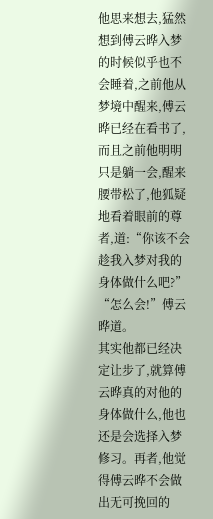他思来想去,猛然想到傅云晔入梦的时候似乎也不会睡着,之前他从梦境中醒来,傅云晔已经在看书了,而且之前他明明只是躺一会,醒来腰带松了,他狐疑地看着眼前的尊者,道:“你该不会趁我入梦对我的身体做什么吧?”
“怎么会!”傅云晔道。
其实他都已经决定让步了,就算傅云晔真的对他的身体做什么,他也还是会选择入梦修习。再者,他觉得傅云晔不会做出无可挽回的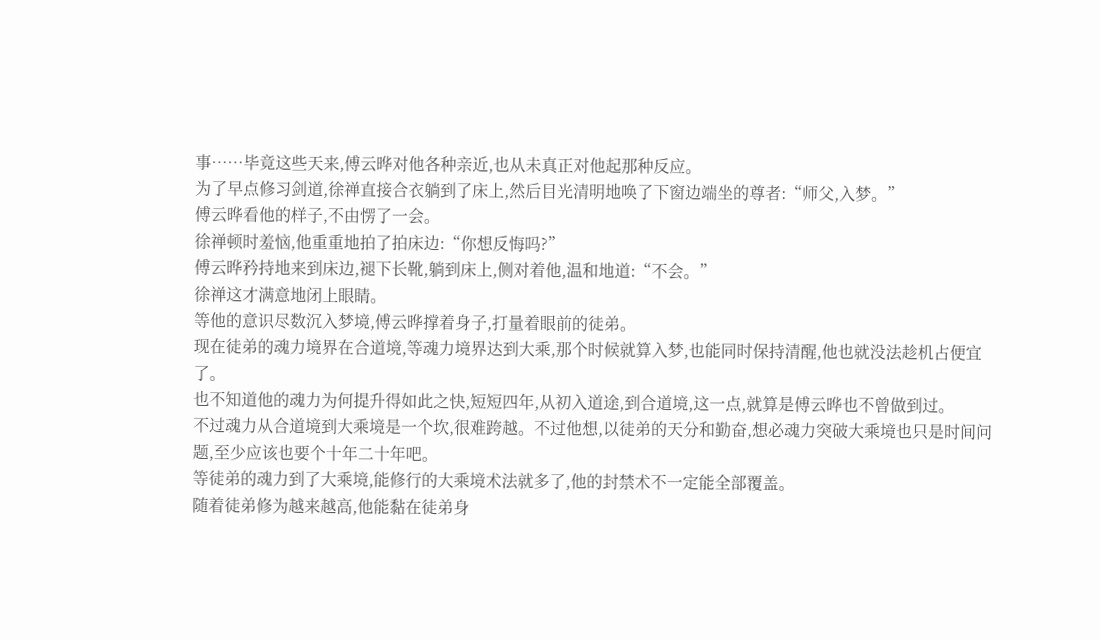事……毕竟这些天来,傅云晔对他各种亲近,也从未真正对他起那种反应。
为了早点修习剑道,徐禅直接合衣躺到了床上,然后目光清明地唤了下窗边端坐的尊者:“师父,入梦。”
傅云晔看他的样子,不由愣了一会。
徐禅顿时羞恼,他重重地拍了拍床边:“你想反悔吗?”
傅云晔矜持地来到床边,褪下长靴,躺到床上,侧对着他,温和地道:“不会。”
徐禅这才满意地闭上眼睛。
等他的意识尽数沉入梦境,傅云晔撑着身子,打量着眼前的徒弟。
现在徒弟的魂力境界在合道境,等魂力境界达到大乘,那个时候就算入梦,也能同时保持清醒,他也就没法趁机占便宜了。
也不知道他的魂力为何提升得如此之快,短短四年,从初入道途,到合道境,这一点,就算是傅云晔也不曾做到过。
不过魂力从合道境到大乘境是一个坎,很难跨越。不过他想,以徒弟的天分和勤奋,想必魂力突破大乘境也只是时间问题,至少应该也要个十年二十年吧。
等徒弟的魂力到了大乘境,能修行的大乘境术法就多了,他的封禁术不一定能全部覆盖。
随着徒弟修为越来越高,他能黏在徒弟身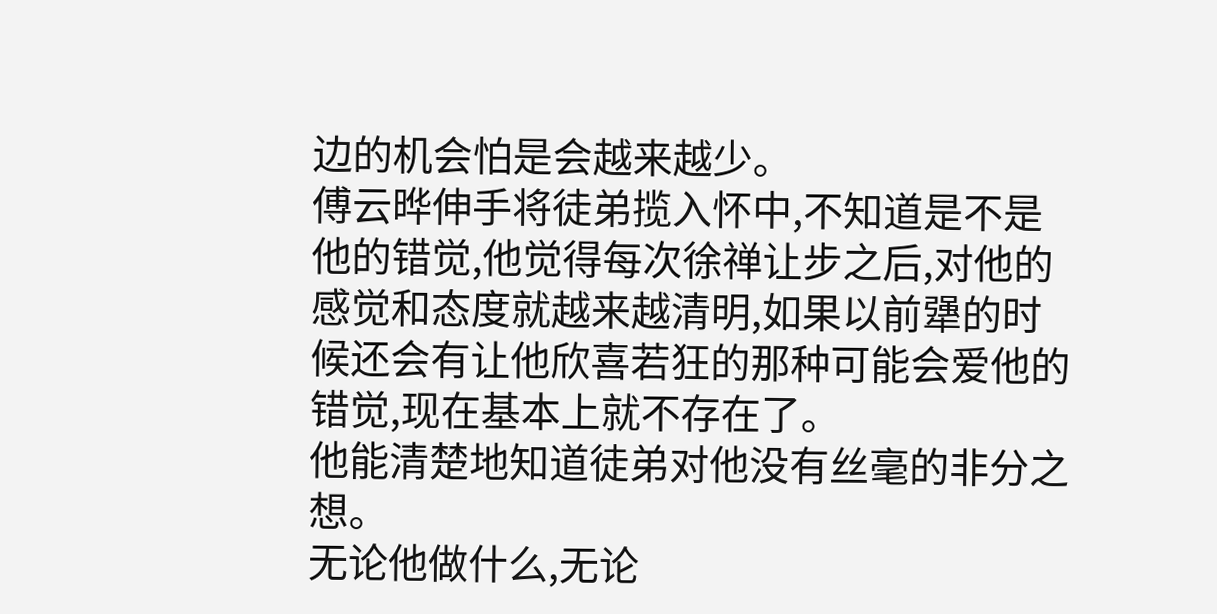边的机会怕是会越来越少。
傅云晔伸手将徒弟揽入怀中,不知道是不是他的错觉,他觉得每次徐禅让步之后,对他的感觉和态度就越来越清明,如果以前犟的时候还会有让他欣喜若狂的那种可能会爱他的错觉,现在基本上就不存在了。
他能清楚地知道徒弟对他没有丝毫的非分之想。
无论他做什么,无论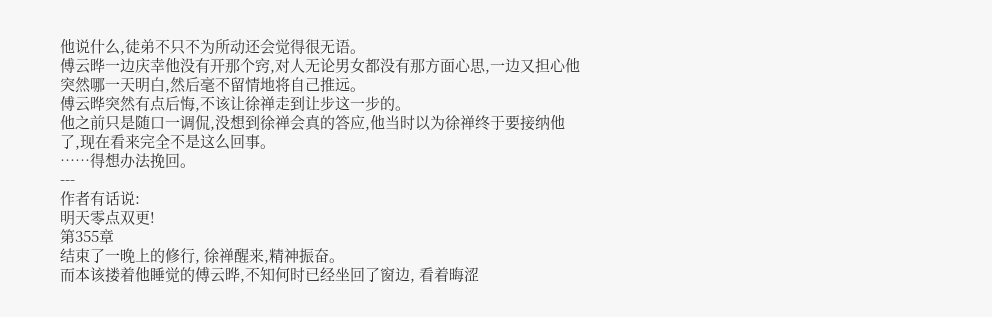他说什么,徒弟不只不为所动还会觉得很无语。
傅云晔一边庆幸他没有开那个窍,对人无论男女都没有那方面心思,一边又担心他突然哪一天明白,然后毫不留情地将自己推远。
傅云晔突然有点后悔,不该让徐禅走到让步这一步的。
他之前只是随口一调侃,没想到徐禅会真的答应,他当时以为徐禅终于要接纳他了,现在看来完全不是这么回事。
……得想办法挽回。
---
作者有话说:
明天零点双更!
第355章
结束了一晚上的修行, 徐禅醒来,精神振奋。
而本该搂着他睡觉的傅云晔,不知何时已经坐回了窗边, 看着晦涩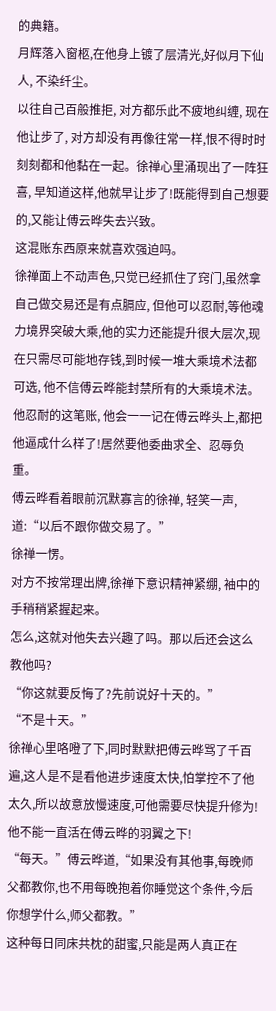的典籍。
月辉落入窗柩,在他身上镀了层清光,好似月下仙人, 不染纤尘。
以往自己百般推拒, 对方都乐此不疲地纠缠, 现在他让步了, 对方却没有再像往常一样,恨不得时时刻刻都和他黏在一起。徐禅心里涌现出了一阵狂喜, 早知道这样,他就早让步了!既能得到自己想要的,又能让傅云晔失去兴致。
这混账东西原来就喜欢强迫吗。
徐禅面上不动声色,只觉已经抓住了窍门,虽然拿自己做交易还是有点膈应, 但他可以忍耐,等他魂力境界突破大乘,他的实力还能提升很大层次,现在只需尽可能地存钱,到时候一堆大乘境术法都可选, 他不信傅云晔能封禁所有的大乘境术法。
他忍耐的这笔账, 他会一一记在傅云晔头上,都把他逼成什么样了!居然要他委曲求全、忍辱负重。
傅云晔看着眼前沉默寡言的徐禅, 轻笑一声,道:“以后不跟你做交易了。”
徐禅一愣。
对方不按常理出牌,徐禅下意识精神紧绷, 袖中的手稍稍紧握起来。
怎么,这就对他失去兴趣了吗。那以后还会这么教他吗?
“你这就要反悔了?先前说好十天的。”
“不是十天。”
徐禅心里咯噔了下,同时默默把傅云晔骂了千百遍,这人是不是看他进步速度太快,怕掌控不了他太久,所以故意放慢速度,可他需要尽快提升修为!他不能一直活在傅云晔的羽翼之下!
“每天。”傅云晔道,“如果没有其他事,每晚师父都教你,也不用每晚抱着你睡觉这个条件,今后你想学什么,师父都教。”
这种每日同床共枕的甜蜜,只能是两人真正在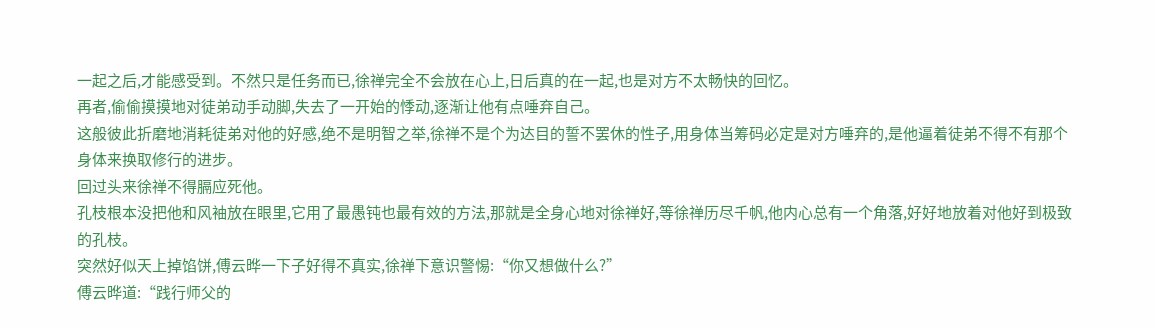一起之后,才能感受到。不然只是任务而已,徐禅完全不会放在心上,日后真的在一起,也是对方不太畅快的回忆。
再者,偷偷摸摸地对徒弟动手动脚,失去了一开始的悸动,逐渐让他有点唾弃自己。
这般彼此折磨地消耗徒弟对他的好感,绝不是明智之举,徐禅不是个为达目的誓不罢休的性子,用身体当筹码必定是对方唾弃的,是他逼着徒弟不得不有那个身体来换取修行的进步。
回过头来徐禅不得膈应死他。
孔枝根本没把他和风袖放在眼里,它用了最愚钝也最有效的方法,那就是全身心地对徐禅好,等徐禅历尽千帆,他内心总有一个角落,好好地放着对他好到极致的孔枝。
突然好似天上掉馅饼,傅云晔一下子好得不真实,徐禅下意识警惕:“你又想做什么?”
傅云晔道:“践行师父的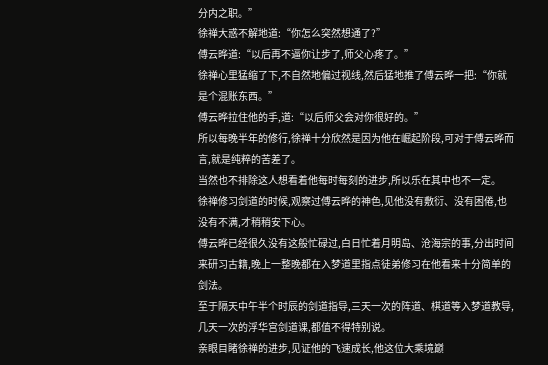分内之职。”
徐禅大惑不解地道:“你怎么突然想通了?”
傅云晔道:“以后再不逼你让步了,师父心疼了。”
徐禅心里猛缩了下,不自然地偏过视线,然后猛地推了傅云晔一把:“你就是个混账东西。”
傅云晔拉住他的手,道:“以后师父会对你很好的。”
所以每晚半年的修行,徐禅十分欣然是因为他在崛起阶段,可对于傅云晔而言,就是纯粹的苦差了。
当然也不排除这人想看着他每时每刻的进步,所以乐在其中也不一定。
徐禅修习剑道的时候,观察过傅云晔的神色,见他没有敷衍、没有困倦,也没有不满,才稍稍安下心。
傅云晔已经很久没有这般忙碌过,白日忙着月明岛、沧海宗的事,分出时间来研习古籍,晚上一整晚都在入梦道里指点徒弟修习在他看来十分简单的剑法。
至于隔天中午半个时辰的剑道指导,三天一次的阵道、棋道等入梦道教导,几天一次的浮华宫剑道课,都值不得特别说。
亲眼目睹徐禅的进步,见证他的飞速成长,他这位大乘境巅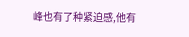峰也有了种紧迫感,他有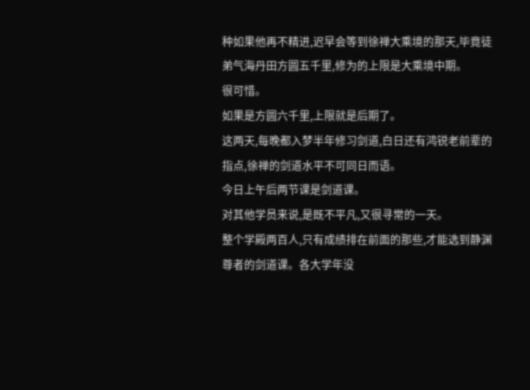种如果他再不精进,迟早会等到徐禅大乘境的那天,毕竟徒弟气海丹田方圆五千里,修为的上限是大乘境中期。
很可惜。
如果是方圆六千里,上限就是后期了。
这两天,每晚都入梦半年修习剑道,白日还有鸿锐老前辈的指点,徐禅的剑道水平不可同日而语。
今日上午后两节课是剑道课。
对其他学员来说,是既不平凡,又很寻常的一天。
整个学殿两百人,只有成绩排在前面的那些,才能选到静渊尊者的剑道课。各大学年没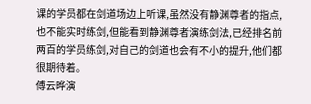课的学员都在剑道场边上听课,虽然没有静渊尊者的指点,也不能实时练剑,但能看到静渊尊者演练剑法,已经排名前两百的学员练剑,对自己的剑道也会有不小的提升,他们都很期待着。
傅云晔演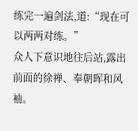练完一遍剑法,道:“现在可以两两对练。”
众人下意识地往后站,露出前面的徐禅、奉朝晖和风袖。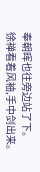奉朝晖也往旁边站了下。
徐禅看着风袖,手中剑出来。